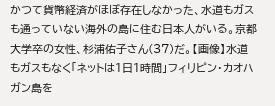かつて貨幣経済がほぼ存在しなかった、水道もガスも通っていない海外の島に住む日本人がいる。京都大学卒の女性、杉浦佑子さん(37)だ。【画像】水道もガスもなく「ネットは1日1時間」フィリピン・カオハガン島を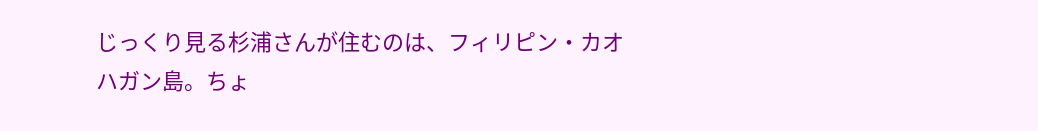じっくり見る杉浦さんが住むのは、フィリピン・カオハガン島。ちょ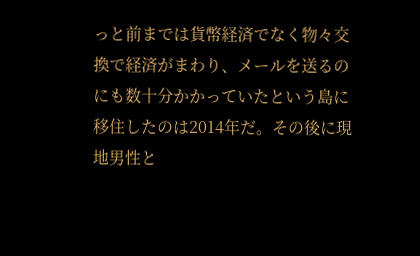っと前までは貨幣経済でなく物々交換で経済がまわり、メールを送るのにも数十分かかっていたという島に移住したのは2014年だ。その後に現地男性と